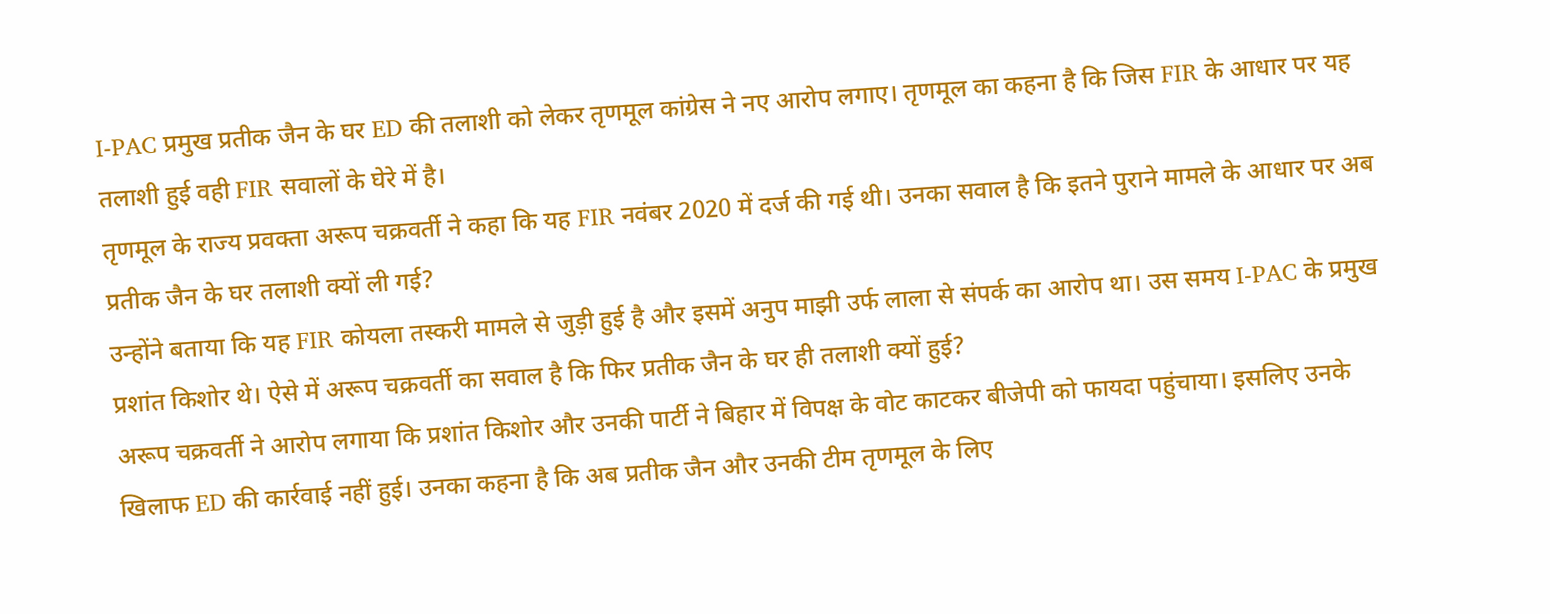I-PAC प्रमुख प्रतीक जैन के घर ED की तलाशी को लेकर तृणमूल कांग्रेस ने नए आरोप लगाए। तृणमूल का कहना है कि जिस FIR के आधार पर यह तलाशी हुई वही FIR सवालों के घेरे में है।
तृणमूल के राज्य प्रवक्ता अरूप चक्रवर्ती ने कहा कि यह FIR नवंबर 2020 में दर्ज की गई थी। उनका सवाल है कि इतने पुराने मामले के आधार पर अब प्रतीक जैन के घर तलाशी क्यों ली गई?
उन्होंने बताया कि यह FIR कोयला तस्करी मामले से जुड़ी हुई है और इसमें अनुप माझी उर्फ लाला से संपर्क का आरोप था। उस समय I-PAC के प्रमुख प्रशांत किशोर थे। ऐसे में अरूप चक्रवर्ती का सवाल है कि फिर प्रतीक जैन के घर ही तलाशी क्यों हुई?
अरूप चक्रवर्ती ने आरोप लगाया कि प्रशांत किशोर और उनकी पार्टी ने बिहार में विपक्ष के वोट काटकर बीजेपी को फायदा पहुंचाया। इसलिए उनके खिलाफ ED की कार्रवाई नहीं हुई। उनका कहना है कि अब प्रतीक जैन और उनकी टीम तृणमूल के लिए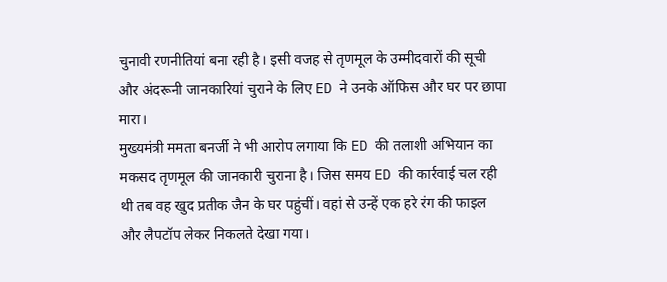चुनावी रणनीतियां बना रही है। इसी वजह से तृणमूल के उम्मीदवारों की सूची और अंदरूनी जानकारियां चुराने के लिए ED ने उनके ऑफिस और घर पर छापा मारा।
मुख्यमंत्री ममता बनर्जी ने भी आरोप लगाया कि ED की तलाशी अभियान का मकसद तृणमूल की जानकारी चुराना है। जिस समय ED की कार्रवाई चल रही थी तब वह खुद प्रतीक जैन के घर पहुंचीं। वहां से उन्हें एक हरे रंग की फाइल और लैपटॉप लेकर निकलते देखा गया।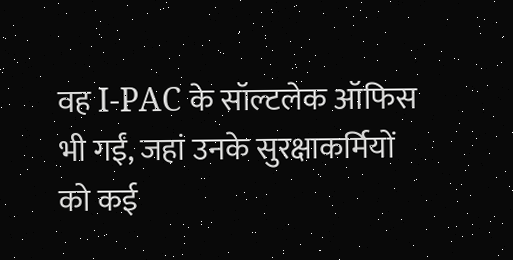वह I-PAC के सॉल्टलेक ऑफिस भी गईं, जहां उनके सुरक्षाकर्मियों को कई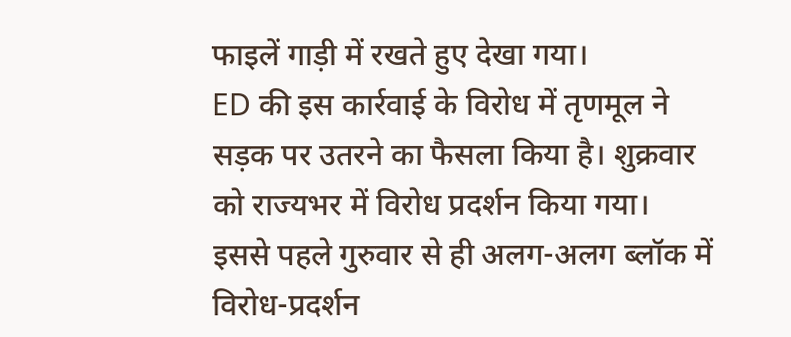फाइलें गाड़ी में रखते हुए देखा गया।
ED की इस कार्रवाई के विरोध में तृणमूल ने सड़क पर उतरने का फैसला किया है। शुक्रवार को राज्यभर में विरोध प्रदर्शन किया गया। इससे पहले गुरुवार से ही अलग-अलग ब्लॉक में विरोध-प्रदर्शन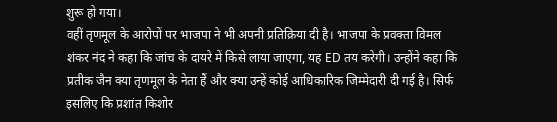शुरू हो गया।
वहीं तृणमूल के आरोपों पर भाजपा ने भी अपनी प्रतिक्रिया दी है। भाजपा के प्रवक्ता विमल शंकर नंद ने कहा कि जांच के दायरे में किसे लाया जाएगा, यह ED तय करेगी। उन्होंने कहा कि प्रतीक जैन क्या तृणमूल के नेता हैं और क्या उन्हें कोई आधिकारिक जिम्मेदारी दी गई है। सिर्फ इसलिए कि प्रशांत किशोर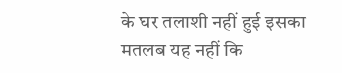के घर तलाशी नहीं हुई इसका मतलब यह नहीं कि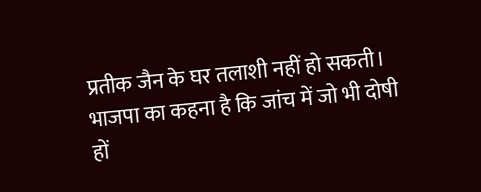प्रतीक जैन के घर तलाशी नहीं हो सकती। भाजपा का कहना है कि जांच में जो भी दोषी हों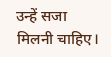उन्हें सजा मिलनी चाहिए।